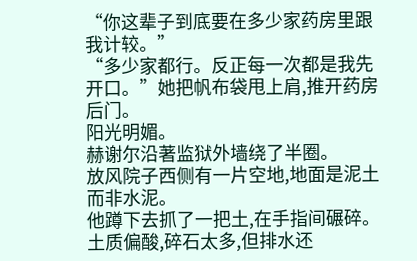“你这辈子到底要在多少家药房里跟我计较。”
“多少家都行。反正每一次都是我先开口。”她把帆布袋甩上肩,推开药房后门。
阳光明媚。
赫谢尔沿著监狱外墙绕了半圈。
放风院子西侧有一片空地,地面是泥土而非水泥。
他蹲下去抓了一把土,在手指间碾碎。
土质偏酸,碎石太多,但排水还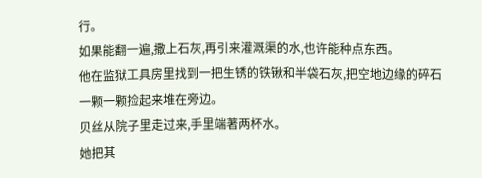行。
如果能翻一遍,撒上石灰,再引来灌溉渠的水,也许能种点东西。
他在监狱工具房里找到一把生锈的铁锹和半袋石灰,把空地边缘的碎石一颗一颗捡起来堆在旁边。
贝丝从院子里走过来,手里端著两杯水。
她把其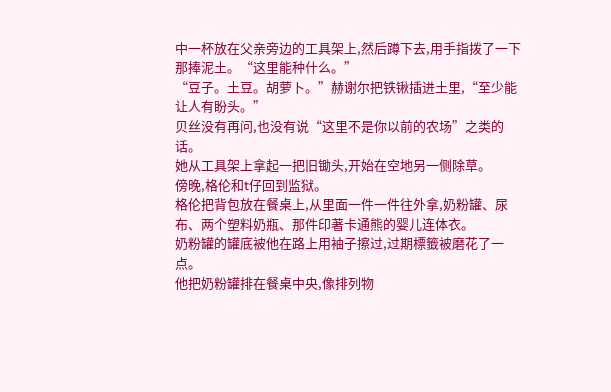中一杯放在父亲旁边的工具架上,然后蹲下去,用手指拨了一下那捧泥土。“这里能种什么。”
“豆子。土豆。胡萝卜。”赫谢尔把铁锹插进土里,“至少能让人有盼头。”
贝丝没有再问,也没有说“这里不是你以前的农场”之类的话。
她从工具架上拿起一把旧锄头,开始在空地另一侧除草。
傍晚,格伦和t仔回到监狱。
格伦把背包放在餐桌上,从里面一件一件往外拿,奶粉罐、尿布、两个塑料奶瓶、那件印著卡通熊的婴儿连体衣。
奶粉罐的罐底被他在路上用袖子擦过,过期標籤被磨花了一点。
他把奶粉罐排在餐桌中央,像排列物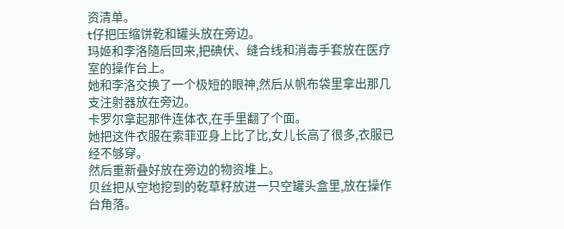资清单。
t仔把压缩饼乾和罐头放在旁边。
玛姬和李洛隨后回来,把碘伏、缝合线和消毒手套放在医疗室的操作台上。
她和李洛交换了一个极短的眼神,然后从帆布袋里拿出那几支注射器放在旁边。
卡罗尔拿起那件连体衣,在手里翻了个面。
她把这件衣服在索菲亚身上比了比,女儿长高了很多,衣服已经不够穿。
然后重新叠好放在旁边的物资堆上。
贝丝把从空地挖到的乾草籽放进一只空罐头盒里,放在操作台角落。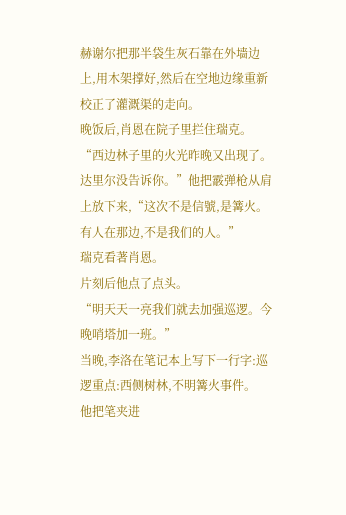赫谢尔把那半袋生灰石靠在外墙边上,用木架撑好,然后在空地边缘重新校正了灌溉渠的走向。
晚饭后,肖恩在院子里拦住瑞克。
“西边林子里的火光昨晚又出现了。达里尔没告诉你。”他把霰弹枪从肩上放下来,“这次不是信號,是篝火。有人在那边,不是我们的人。”
瑞克看著肖恩。
片刻后他点了点头。
“明天天一亮我们就去加强巡逻。今晚哨塔加一班。”
当晚,李洛在笔记本上写下一行字:巡逻重点:西侧树林,不明篝火事件。
他把笔夹进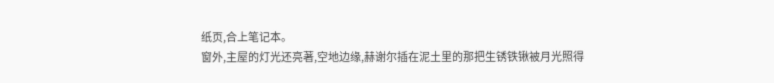纸页,合上笔记本。
窗外,主屋的灯光还亮著,空地边缘,赫谢尔插在泥土里的那把生锈铁锹被月光照得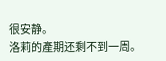很安静。
洛莉的產期还剩不到一周。